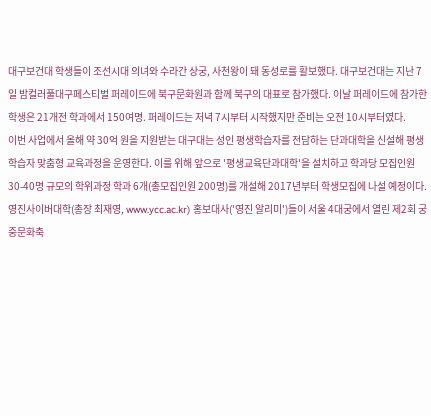대구보건대 학생들이 조선시대 의녀와 수라간 상궁, 사천왕이 돼 동성로를 활보했다. 대구보건대는 지난 7일 밤컬러풀대구페스티벌 퍼레이드에 북구문화원과 함께 북구의 대표로 참가했다. 이날 퍼레이드에 참가한 학생은 21개전 학과에서 150여명. 퍼레이드는 저녁 7시부터 시작했지만 준비는 오전 10시부터였다.
이번 사업에서 올해 약 30억 원을 지원받는 대구대는 성인 평생학습자를 전담하는 단과대학을 신설해 평생학습자 맞춤형 교육과정을 운영한다. 이를 위해 앞으로 '평생교육단과대학'을 설치하고 학과당 모집인원 30-40명 규모의 학위과정 학과 6개(총모집인원 200명)를 개설해 2017년부터 학생모집에 나설 예정이다.
영진사이버대학(총장 최재영, www.ycc.ac.kr) 홍보대사('영진 알리미')들이 서울 4대궁에서 열린 제2회 궁중문화축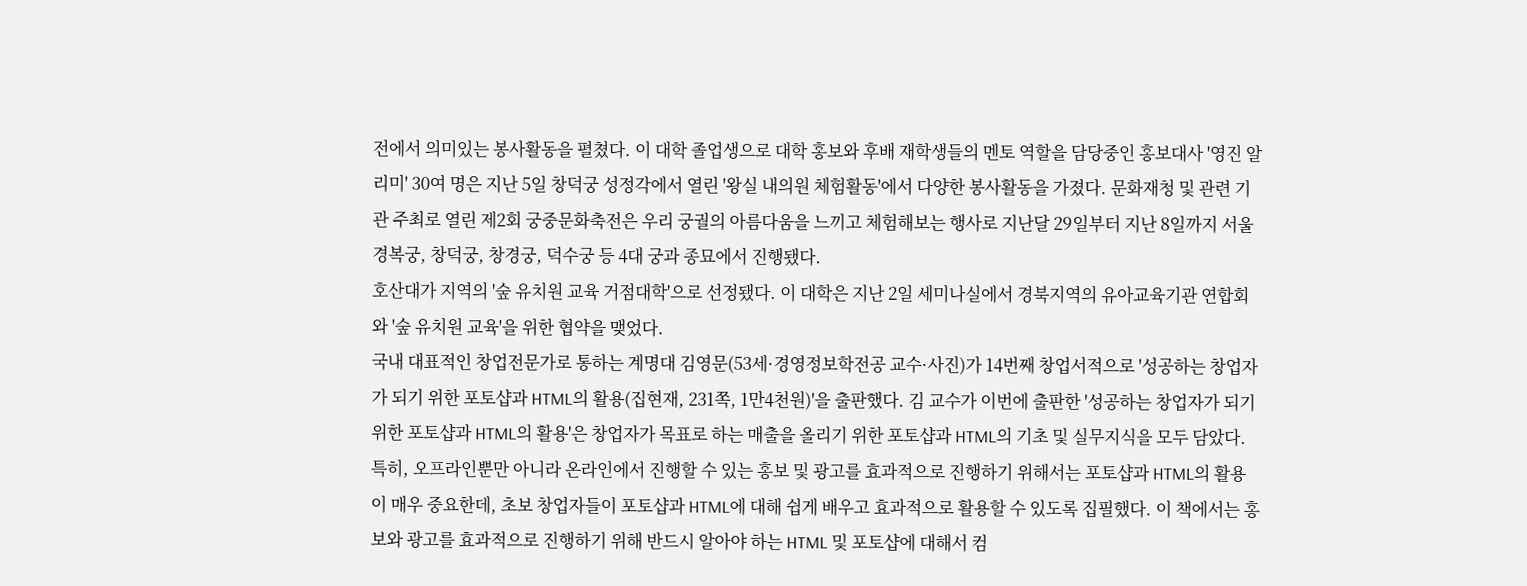전에서 의미있는 봉사활동을 펼쳤다. 이 대학 졸업생으로 대학 홍보와 후배 재학생들의 멘토 역할을 담당중인 홍보대사 '영진 알리미' 30여 명은 지난 5일 창덕궁 성정각에서 열린 '왕실 내의원 체험활동'에서 다양한 봉사활동을 가졌다. 문화재청 및 관련 기관 주최로 열린 제2회 궁중문화축전은 우리 궁궐의 아름다움을 느끼고 체험해보는 행사로 지난달 29일부터 지난 8일까지 서울 경복궁, 창덕궁, 창경궁, 덕수궁 등 4대 궁과 종묘에서 진행됐다.
호산대가 지역의 '숲 유치원 교육 거점대학'으로 선정됐다. 이 대학은 지난 2일 세미나실에서 경북지역의 유아교육기관 연합회와 '숲 유치원 교육'을 위한 협약을 맺었다.
국내 대표적인 창업전문가로 통하는 계명대 김영문(53세·경영정보학전공 교수·사진)가 14번째 창업서적으로 '성공하는 창업자가 되기 위한 포토샵과 HTML의 활용(집현재, 231쪽, 1만4천원)'을 출판했다. 김 교수가 이번에 출판한 '성공하는 창업자가 되기 위한 포토샵과 HTML의 활용'은 창업자가 목표로 하는 매출을 올리기 위한 포토샵과 HTML의 기초 및 실무지식을 모두 담았다. 특히, 오프라인뿐만 아니라 온라인에서 진행할 수 있는 홍보 및 광고를 효과적으로 진행하기 위해서는 포토샵과 HTML의 활용이 매우 중요한데, 초보 창업자들이 포토샵과 HTML에 대해 쉽게 배우고 효과적으로 활용할 수 있도록 집필했다. 이 책에서는 홍보와 광고를 효과적으로 진행하기 위해 반드시 알아야 하는 HTML 및 포토샵에 대해서 컴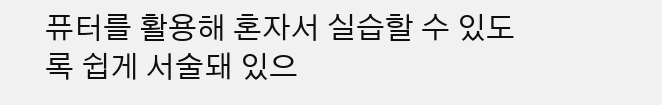퓨터를 활용해 혼자서 실습할 수 있도록 쉽게 서술돼 있으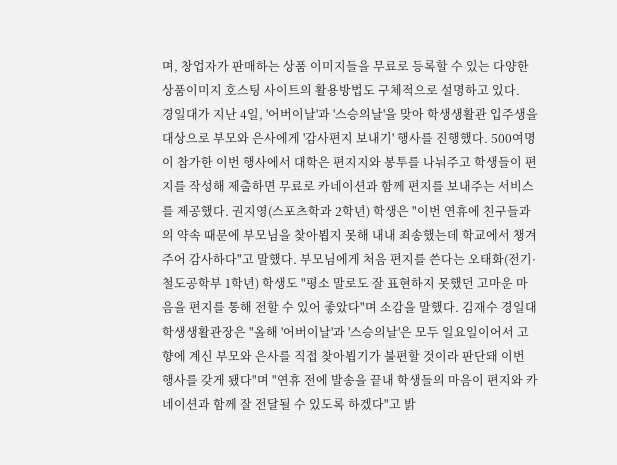며, 창업자가 판매하는 상품 이미지들을 무료로 등록할 수 있는 다양한 상품이미지 호스팅 사이트의 활용방법도 구체적으로 설명하고 있다.
경일대가 지난 4일, '어버이날'과 '스승의날'을 맞아 학생생활관 입주생을 대상으로 부모와 은사에게 '감사편지 보내기' 행사를 진행했다. 500여명이 참가한 이번 행사에서 대학은 편지지와 봉투를 나눠주고 학생들이 편지를 작성해 제출하면 무료로 카네이션과 함께 편지를 보내주는 서비스를 제공했다. 권지영(스포츠학과 2학년) 학생은 "이번 연휴에 친구들과의 약속 때문에 부모님을 찾아뵙지 못해 내내 죄송했는데 학교에서 챙겨 주어 감사하다"고 말했다. 부모님에게 처음 편지를 쓴다는 오태화(전기·철도공학부 1학년) 학생도 "평소 말로도 잘 표현하지 못했던 고마운 마음을 편지를 통해 전할 수 있어 좋았다"며 소감을 말했다. 김재수 경일대 학생생활관장은 "올해 '어버이날'과 '스승의날'은 모두 일요일이어서 고향에 계신 부모와 은사를 직접 찾아뵙기가 불편할 것이라 판단돼 이번 행사를 갖게 됐다"며 "연휴 전에 발송을 끝내 학생들의 마음이 편지와 카네이션과 함께 잘 전달될 수 있도록 하겠다"고 밝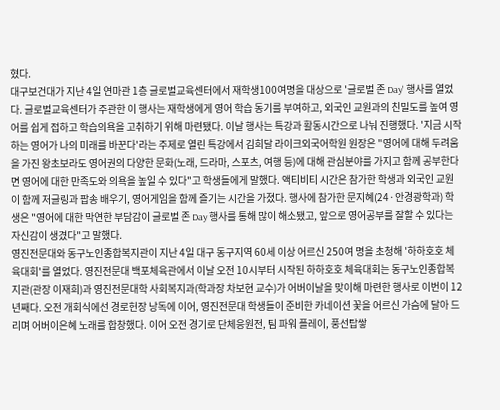혔다.
대구보건대가 지난 4일 연마관 1층 글로벌교육센터에서 재학생100여명을 대상으로 '글로벌 존 Day' 행사를 열었다. 글로벌교육센터가 주관한 이 행사는 재학생에게 영어 학습 동기를 부여하고, 외국인 교원과의 친밀도를 높여 영어를 쉽게 접하고 학습의욕을 고취하기 위해 마련됐다. 이날 행사는 특강과 활동시간으로 나눠 진행했다. '지금 시작하는 영어가 나의 미래를 바꾼다'라는 주제로 열린 특강에서 김희달 라이크외국어학원 원장은 "영어에 대해 두려움을 가진 왕초보라도 영어권의 다양한 문화(노래, 드라마, 스포츠, 여행 등)에 대해 관심분야를 가지고 함께 공부한다면 영어에 대한 만족도와 의욕을 높일 수 있다"고 학생들에게 말했다. 액티비티 시간은 참가한 학생과 외국인 교원이 함께 저글링과 팝송 배우기, 영어게임을 함께 즐기는 시간을 가졌다. 행사에 참가한 문지혜(24·안경광학과) 학생은 "영어에 대한 막연한 부담감이 글로벌 존 Day 행사를 통해 많이 해소됐고, 앞으로 영어공부를 잘할 수 있다는 자신감이 생겼다"고 말했다.
영진전문대와 동구노인종합복지관이 지난 4일 대구 동구지역 60세 이상 어르신 250여 명을 초청해 '하하호호 체육대회'를 열었다. 영진전문대 백포체육관에서 이날 오전 10시부터 시작된 하하호호 체육대회는 동구노인종합복지관(관장 이재희)과 영진전문대학 사회복지과(학과장 차보현 교수)가 어버이날을 맞이해 마련한 행사로 이번이 12년째다. 오전 개회식에선 경로헌장 낭독에 이어, 영진전문대 학생들이 준비한 카네이션 꽃을 어르신 가슴에 달아 드리며 어버이은혜 노래를 합창했다. 이어 오전 경기로 단체응원전, 팀 파워 플레이, 풍선탑쌓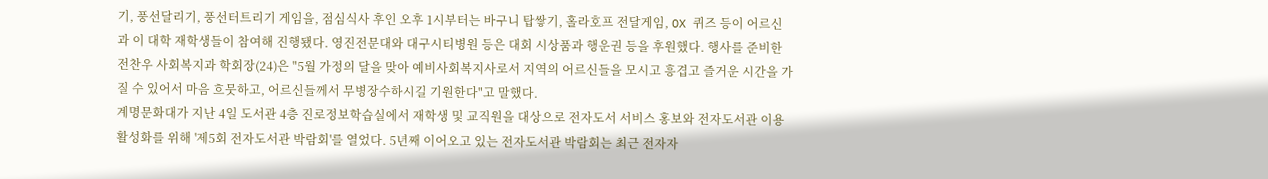기, 풍선달리기, 풍선터트리기 게임을, 점심식사 후인 오후 1시부터는 바구니 탑쌓기, 홀라호프 전달게임, OX 퀴즈 등이 어르신과 이 대학 재학생들이 참여해 진행됐다. 영진전문대와 대구시티병원 등은 대회 시상품과 행운권 등을 후원했다. 행사를 준비한 전찬우 사회복지과 학회장(24)은 "5월 가정의 달을 맞아 예비사회복지사로서 지역의 어르신들을 모시고 흥겹고 즐거운 시간을 가질 수 있어서 마음 흐뭇하고, 어르신들께서 무병장수하시길 기원한다"고 말했다.
계명문화대가 지난 4일 도서관 4층 진로정보학습실에서 재학생 및 교직원을 대상으로 전자도서 서비스 홍보와 전자도서관 이용 활성화를 위해 '제5회 전자도서관 박람회'를 열었다. 5년째 이어오고 있는 전자도서관 박람회는 최근 전자자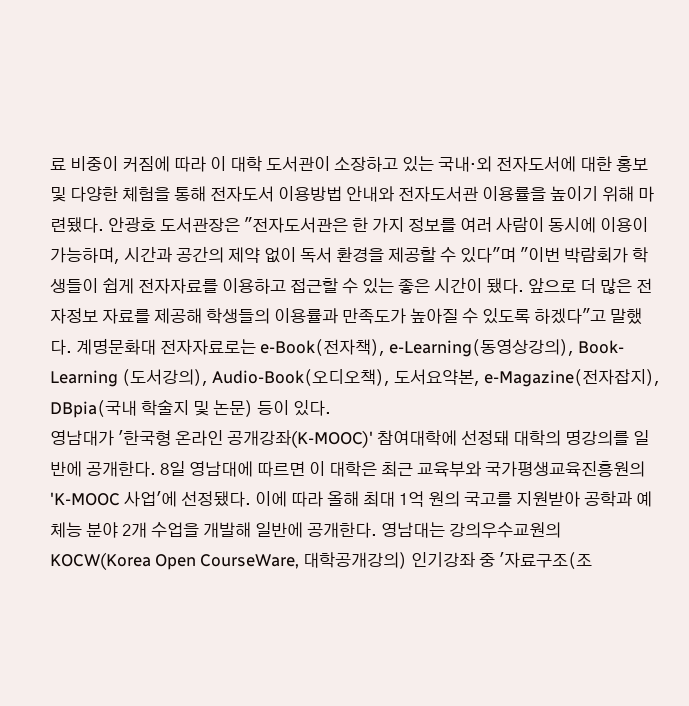료 비중이 커짐에 따라 이 대학 도서관이 소장하고 있는 국내·외 전자도서에 대한 홍보 및 다양한 체험을 통해 전자도서 이용방법 안내와 전자도서관 이용률을 높이기 위해 마련됐다. 안광호 도서관장은 "전자도서관은 한 가지 정보를 여러 사람이 동시에 이용이 가능하며, 시간과 공간의 제약 없이 독서 환경을 제공할 수 있다"며 "이번 박람회가 학생들이 쉽게 전자자료를 이용하고 접근할 수 있는 좋은 시간이 됐다. 앞으로 더 많은 전자정보 자료를 제공해 학생들의 이용률과 만족도가 높아질 수 있도록 하겠다"고 말했다. 계명문화대 전자자료로는 e-Book(전자책), e-Learning(동영상강의), Book-Learning (도서강의), Audio-Book(오디오책), 도서요약본, e-Magazine(전자잡지), DBpia(국내 학술지 및 논문) 등이 있다.
영남대가 '한국형 온라인 공개강좌(K-MOOC)' 참여대학에 선정돼 대학의 명강의를 일반에 공개한다. 8일 영남대에 따르면 이 대학은 최근 교육부와 국가평생교육진흥원의 'K-MOOC 사업'에 선정됐다. 이에 따라 올해 최대 1억 원의 국고를 지원받아 공학과 예체능 분야 2개 수업을 개발해 일반에 공개한다. 영남대는 강의우수교원의 KOCW(Korea Open CourseWare, 대학공개강의) 인기강좌 중 '자료구조(조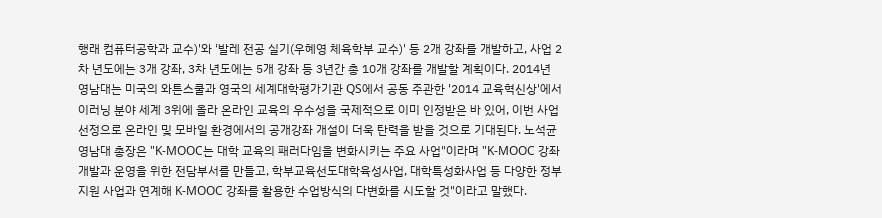행래 컴퓨터공학과 교수)'와 '발레 전공 실기(우혜영 체육학부 교수)' 등 2개 강좌를 개발하고, 사업 2차 년도에는 3개 강좌, 3차 년도에는 5개 강좌 등 3년간 총 10개 강좌를 개발할 계획이다. 2014년 영남대는 미국의 와튼스쿨과 영국의 세계대학평가기관 QS에서 공동 주관한 '2014 교육혁신상'에서 이러닝 분야 세계 3위에 올라 온라인 교육의 우수성을 국제적으로 이미 인정받은 바 있어, 이번 사업 선정으로 온라인 및 모바일 환경에서의 공개강좌 개설이 더욱 탄력을 받을 것으로 기대된다. 노석균 영남대 총장은 "K-MOOC는 대학 교육의 패러다임을 변화시키는 주요 사업"이라며 "K-MOOC 강좌 개발과 운영을 위한 전담부서를 만들고, 학부교육선도대학육성사업, 대학특성화사업 등 다양한 정부지원 사업과 연계해 K-MOOC 강좌를 활용한 수업방식의 다변화를 시도할 것"이라고 말했다.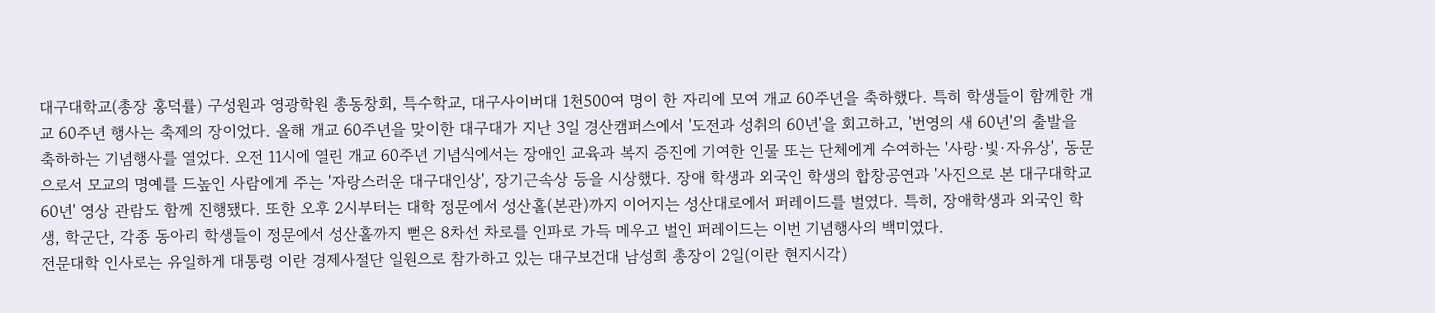대구대학교(총장 홍덕률) 구성원과 영광학원 총동창회, 특수학교, 대구사이버대 1천500여 명이 한 자리에 모여 개교 60주년을 축하했다. 특히 학생들이 함께한 개교 60주년 행사는 축제의 장이었다. 올해 개교 60주년을 맞이한 대구대가 지난 3일 경산캠퍼스에서 '도전과 성취의 60년'을 회고하고, '번영의 새 60년'의 출발을 축하하는 기념행사를 열었다. 오전 11시에 열린 개교 60주년 기념식에서는 장애인 교육과 복지 증진에 기여한 인물 또는 단체에게 수여하는 '사랑·빛·자유상', 동문으로서 모교의 명예를 드높인 사람에게 주는 '자랑스러운 대구대인상', 장기근속상 등을 시상했다. 장애 학생과 외국인 학생의 합창공연과 '사진으로 본 대구대학교 60년' 영상 관람도 함께 진행됐다. 또한 오후 2시부터는 대학 정문에서 성산홀(본관)까지 이어지는 성산대로에서 퍼레이드를 벌였다. 특히, 장애학생과 외국인 학생, 학군단, 각종 동아리 학생들이 정문에서 성산홀까지 뻗은 8차선 차로를 인파로 가득 메우고 벌인 퍼레이드는 이번 기념행사의 백미였다.
전문대학 인사로는 유일하게 대통령 이란 경제사절단 일원으로 참가하고 있는 대구보건대 남성희 총장이 2일(이란 현지시각)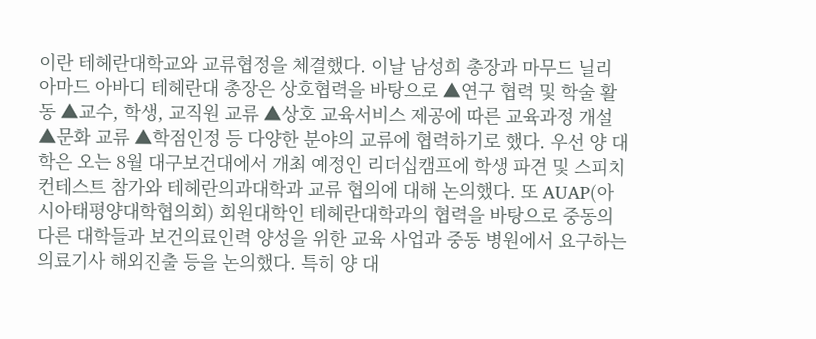이란 테헤란대학교와 교류협정을 체결했다. 이날 남성희 총장과 마무드 닐리 아마드 아바디 테헤란대 총장은 상호협력을 바탕으로 ▲연구 협력 및 학술 활동 ▲교수, 학생, 교직원 교류 ▲상호 교육서비스 제공에 따른 교육과정 개설 ▲문화 교류 ▲학점인정 등 다양한 분야의 교류에 협력하기로 했다. 우선 양 대학은 오는 8월 대구보건대에서 개최 예정인 리더십캠프에 학생 파견 및 스피치 컨테스트 참가와 테헤란의과대학과 교류 협의에 대해 논의했다. 또 AUAP(아시아태평양대학협의회) 회원대학인 테헤란대학과의 협력을 바탕으로 중동의 다른 대학들과 보건의료인력 양성을 위한 교육 사업과 중동 병원에서 요구하는 의료기사 해외진출 등을 논의했다. 특히 양 대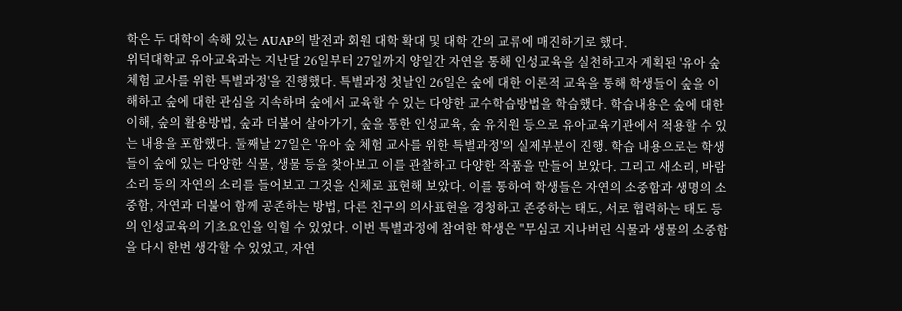학은 두 대학이 속해 있는 AUAP의 발전과 회원 대학 확대 및 대학 간의 교류에 매진하기로 했다.
위덕대학교 유아교육과는 지난달 26일부터 27일까지 양일간 자연을 통해 인성교육을 실천하고자 계획된 '유아 숲 체험 교사를 위한 특별과정'을 진행했다. 특별과정 첫날인 26일은 숲에 대한 이론적 교육을 통해 학생들이 숲을 이해하고 숲에 대한 관심을 지속하며 숲에서 교육할 수 있는 다양한 교수학습방법을 학습했다. 학습내용은 숲에 대한 이해, 숲의 활용방법, 숲과 더불어 살아가기, 숲을 통한 인성교육, 숲 유치원 등으로 유아교육기관에서 적용할 수 있는 내용을 포함했다. 둘째날 27일은 '유아 숲 체험 교사를 위한 특별과정'의 실제부분이 진행. 학습 내용으로는 학생들이 숲에 있는 다양한 식물, 생물 등을 찾아보고 이를 관찰하고 다양한 작품을 만들어 보았다. 그리고 새소리, 바람소리 등의 자연의 소리를 들어보고 그것을 신체로 표현해 보았다. 이를 통하여 학생들은 자연의 소중함과 생명의 소중함, 자연과 더불어 함께 공존하는 방법, 다른 친구의 의사표현을 경청하고 존중하는 태도, 서로 협력하는 태도 등의 인성교육의 기초요인을 익힐 수 있었다. 이번 특별과정에 참여한 학생은 "무심코 지나버린 식물과 생물의 소중함을 다시 한번 생각할 수 있었고, 자연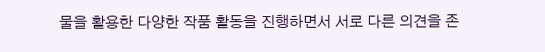물을 활용한 다양한 작품 활동을 진행하면서 서로 다른 의견을 존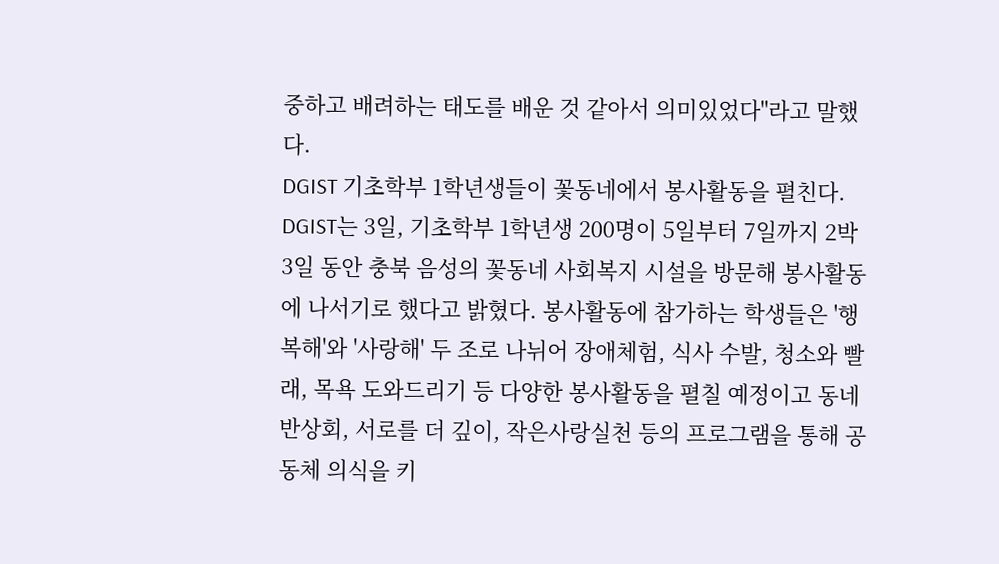중하고 배려하는 태도를 배운 것 같아서 의미있었다"라고 말했다.
DGIST 기초학부 1학년생들이 꽃동네에서 봉사활동을 펼친다. DGIST는 3일, 기초학부 1학년생 200명이 5일부터 7일까지 2박 3일 동안 충북 음성의 꽃동네 사회복지 시설을 방문해 봉사활동에 나서기로 했다고 밝혔다. 봉사활동에 참가하는 학생들은 '행복해'와 '사랑해' 두 조로 나뉘어 장애체험, 식사 수발, 청소와 빨래, 목욕 도와드리기 등 다양한 봉사활동을 펼칠 예정이고 동네반상회, 서로를 더 깊이, 작은사랑실천 등의 프로그램을 통해 공동체 의식을 키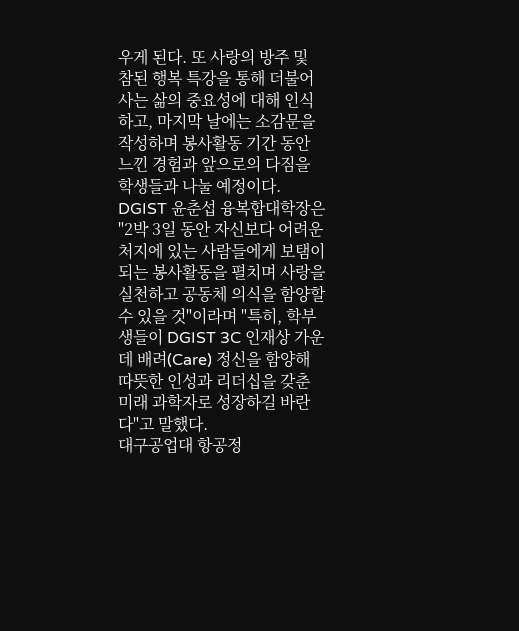우게 된다. 또 사랑의 방주 및 참된 행복 특강을 통해 더불어 사는 삶의 중요성에 대해 인식하고, 마지막 날에는 소감문을 작성하며 봉사활동 기간 동안 느낀 경험과 앞으로의 다짐을 학생들과 나눌 예정이다. DGIST 윤춘섭 융복합대학장은 "2박 3일 동안 자신보다 어려운 처지에 있는 사람들에게 보탬이 되는 봉사활동을 펼치며 사랑을 실천하고 공동체 의식을 함양할 수 있을 것"이라며 "특히, 학부생들이 DGIST 3C 인재상 가운데 배려(Care) 정신을 함양해 따뜻한 인성과 리더십을 갖춘 미래 과학자로 성장하길 바란다"고 말했다.
대구공업대 항공정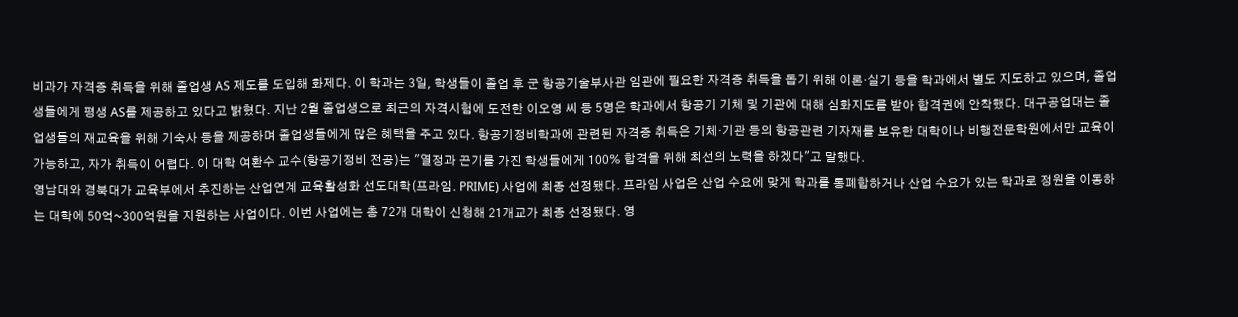비과가 자격증 취득을 위해 졸업생 AS 제도를 도입해 화제다. 이 학과는 3일, 학생들이 졸업 후 군 항공기술부사관 임관에 필요한 자격증 취득을 돕기 위해 이론·실기 등을 학과에서 별도 지도하고 있으며, 졸업생들에게 평생 AS를 제공하고 있다고 밝혔다. 지난 2월 졸업생으로 최근의 자격시험에 도전한 이오영 씨 등 5명은 학과에서 항공기 기체 및 기관에 대해 심화지도를 받아 합격권에 안착했다. 대구공업대는 졸업생들의 재교육을 위해 기숙사 등을 제공하며 졸업생들에게 많은 혜택을 주고 있다. 항공기정비학과에 관련된 자격증 취득은 기체·기관 등의 항공관련 기자재를 보유한 대학이나 비행전문학원에서만 교육이 가능하고, 자가 취득이 어렵다. 이 대학 여환수 교수(항공기정비 전공)는 "열정과 끈기를 가진 학생들에게 100% 합격을 위해 최선의 노력을 하겠다"고 말했다.
영남대와 경북대가 교육부에서 추진하는 산업연계 교육활성화 선도대학(프라임. PRIME) 사업에 최종 선정됐다. 프라임 사업은 산업 수요에 맞게 학과를 통폐합하거나 산업 수요가 있는 학과로 정원을 이동하는 대학에 50억~300억원을 지원하는 사업이다. 이번 사업에는 총 72개 대학이 신청해 21개교가 최종 선정됐다. 영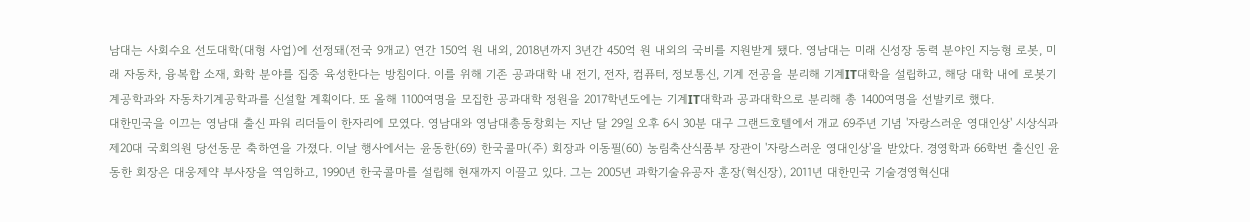남대는 사회수요 선도대학(대형 사업)에 선정돼(전국 9개교) 연간 150억 원 내외, 2018년까지 3년간 450억 원 내외의 국비를 지원받게 됐다. 영남대는 미래 신성장 동력 분야인 지능형 로봇, 미래 자동차, 융복합 소재, 화학 분야를 집중 육성한다는 방침이다. 이를 위해 기존 공과대학 내 전기, 전자, 컴퓨터, 정보통신, 기계 전공을 분리해 기계IT대학을 설립하고, 해당 대학 내에 로봇기계공학과와 자동차기계공학과를 신설할 계획이다. 또 올해 1100여명을 모집한 공과대학 정원을 2017학년도에는 기계IT대학과 공과대학으로 분리해 총 1400여명을 선발키로 했다.
대한민국을 이끄는 영남대 출신 파워 리더들이 한자리에 모였다. 영남대와 영남대총동창회는 지난 달 29일 오후 6시 30분 대구 그랜드호텔에서 개교 69주년 기념 '자랑스러운 영대인상' 시상식과 제20대 국회의원 당선동문 축하연을 가졌다. 이날 행사에서는 윤동한(69) 한국콜마(주) 회장과 이동필(60) 농림축산식품부 장관이 '자랑스러운 영대인상'을 받았다. 경영학과 66학번 출신인 윤동한 회장은 대웅제약 부사장을 역임하고, 1990년 한국콜마를 설립해 현재까지 이끌고 있다. 그는 2005년 과학기술유공자 훈장(혁신장), 2011년 대한민국 기술경영혁신대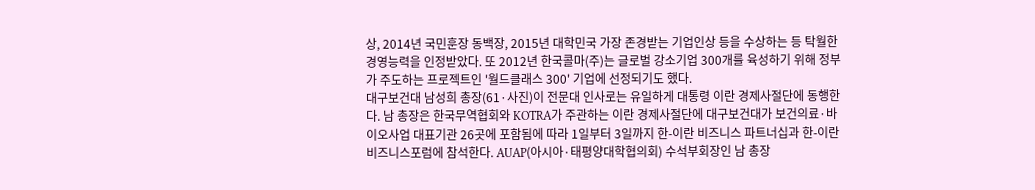상, 2014년 국민훈장 동백장, 2015년 대학민국 가장 존경받는 기업인상 등을 수상하는 등 탁월한 경영능력을 인정받았다. 또 2012년 한국콜마(주)는 글로벌 강소기업 300개를 육성하기 위해 정부가 주도하는 프로젝트인 '월드클래스 300' 기업에 선정되기도 했다.
대구보건대 남성희 총장(61·사진)이 전문대 인사로는 유일하게 대통령 이란 경제사절단에 동행한다. 남 총장은 한국무역협회와 KOTRA가 주관하는 이란 경제사절단에 대구보건대가 보건의료·바이오사업 대표기관 26곳에 포함됨에 따라 1일부터 3일까지 한-이란 비즈니스 파트너십과 한-이란 비즈니스포럼에 참석한다. AUAP(아시아·태평양대학협의회) 수석부회장인 남 총장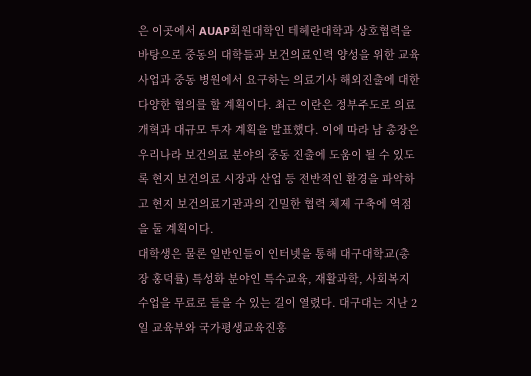은 이곳에서 AUAP회원대학인 테헤란대학과 상호협력을 바탕으로 중동의 대학들과 보건의료인력 양성을 위한 교육 사업과 중동 병원에서 요구하는 의료기사 해외진출에 대한 다양한 협의를 할 계획이다. 최근 이란은 정부주도로 의료개혁과 대규모 투자 계획을 발표했다. 이에 따라 남 총장은 우리나라 보건의료 분야의 중동 진출에 도움이 될 수 있도록 현지 보건의료 시장과 산업 등 전반적인 환경을 파악하고 현지 보건의료기관과의 긴밀한 협력 체제 구축에 역점을 둘 계획이다.
대학생은 물론 일반인들이 인터넷을 통해 대구대학교(총장 홍덕률) 특성화 분야인 특수교육, 재활과학, 사회복지 수업을 무료로 들을 수 있는 길이 열렸다. 대구대는 지난 2일 교육부와 국가평생교육진흥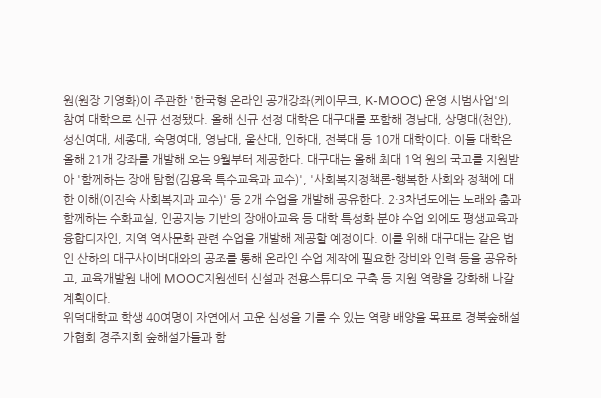원(원장 기영화)이 주관한 '한국형 온라인 공개강좌(케이무크, K-MOOC) 운영 시범사업'의 참여 대학으로 신규 선정됐다. 올해 신규 선정 대학은 대구대를 포함해 경남대, 상명대(천안), 성신여대, 세종대, 숙명여대, 영남대, 울산대, 인하대, 전북대 등 10개 대학이다. 이들 대학은 올해 21개 강좌를 개발해 오는 9월부터 제공한다. 대구대는 올해 최대 1억 원의 국고를 지원받아 '함께하는 장애 탐험(김용욱 특수교육과 교수)', '사회복지정책론-행복한 사회와 정책에 대한 이해(이진숙 사회복지과 교수)' 등 2개 수업을 개발해 공유한다. 2·3차년도에는 노래와 춤과 함께하는 수화교실, 인공지능 기반의 장애아교육 등 대학 특성화 분야 수업 외에도 평생교육과 융합디자인, 지역 역사문화 관련 수업을 개발해 제공할 예정이다. 이를 위해 대구대는 같은 법인 산하의 대구사이버대와의 공조를 통해 온라인 수업 제작에 필요한 장비와 인력 등을 공유하고, 교육개발원 내에 MOOC지원센터 신설과 전용스튜디오 구축 등 지원 역량을 강화해 나갈 계획이다.
위덕대학교 학생 40여명이 자연에서 고운 심성을 기를 수 있는 역량 배양을 목표로 경북숲해설가협회 경주지회 숲해설가들과 함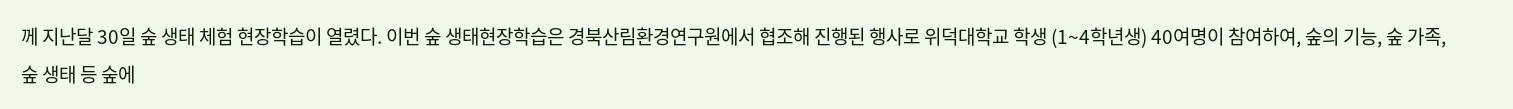께 지난달 30일 숲 생태 체험 현장학습이 열렸다. 이번 숲 생태현장학습은 경북산림환경연구원에서 협조해 진행된 행사로 위덕대학교 학생 (1~4학년생) 40여명이 참여하여, 숲의 기능, 숲 가족, 숲 생태 등 숲에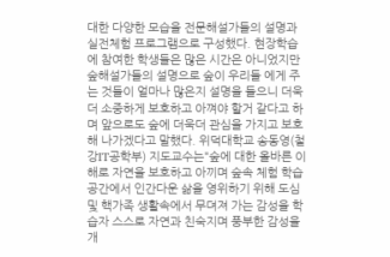대한 다양한 모습을 전문해설가들의 설명과 실전체험 프로그램으로 구성했다. 현장학습에 참여한 학생들은 많은 시간은 아니었지만 숲해설가들의 설명으로 숲이 우리들 에게 주는 것들이 얼마나 많은지 설명을 들으니 더욱더 소중하게 보호하고 아껴야 할거 같다고 하며 앞으로도 숲에 더욱더 관심을 가지고 보호해 나가겠다고 말했다. 위덕대학교 송동영(철강IT공학부) 지도교수는"숲에 대한 올바른 이해로 자연을 보호하고 아끼며 숲속 체험 학습공간에서 인간다운 삶을 영위하기 위해 도심 및 핵가족 생활속에서 무뎌져 가는 감성을 학습자 스스로 자연과 친숙지며 풍부한 감성을 개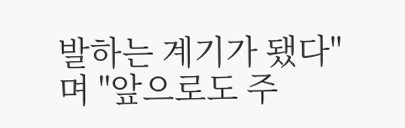발하는 계기가 됐다"며 "앞으로도 주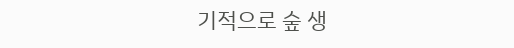기적으로 숲 생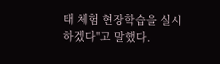태 체험 현장학습을 실시하겠다"고 말했다.